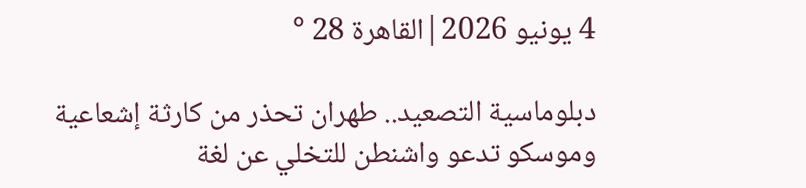4 يونيو 2026|القاهرة 28 °

دبلوماسية التصعيد.. طهران تحذر من كارثة إشعاعية وموسكو تدعو واشنطن للتخلي عن لغة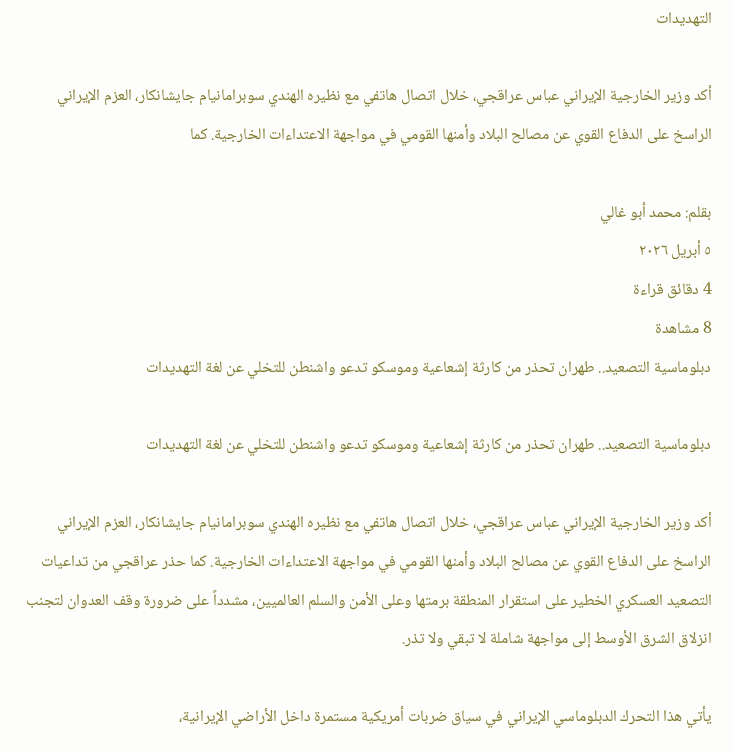التهديدات

أكد وزير الخارجية الإيراني عباس عراقجي، خلال اتصال هاتفي مع نظيره الهندي سوبرامانيام جايشانكار، العزم الإيراني الراسخ على الدفاع القوي عن مصالح البلاد وأمنها القومي في مواجهة الاعتداءات الخارجية. كما

بقلم: محمد أبو غالي
٥ أبريل ٢٠٢٦
4 دقائق قراءة
8 مشاهدة
دبلوماسية التصعيد.. طهران تحذر من كارثة إشعاعية وموسكو تدعو واشنطن للتخلي عن لغة التهديدات

دبلوماسية التصعيد.. طهران تحذر من كارثة إشعاعية وموسكو تدعو واشنطن للتخلي عن لغة التهديدات

أكد وزير الخارجية الإيراني عباس عراقجي، خلال اتصال هاتفي مع نظيره الهندي سوبرامانيام جايشانكار، العزم الإيراني الراسخ على الدفاع القوي عن مصالح البلاد وأمنها القومي في مواجهة الاعتداءات الخارجية. كما حذر عراقجي من تداعيات التصعيد العسكري الخطير على استقرار المنطقة برمتها وعلى الأمن والسلم العالميين، مشدداً على ضرورة وقف العدوان لتجنب انزلاق الشرق الأوسط إلى مواجهة شاملة لا تبقي ولا تذر.

يأتي هذا التحرك الدبلوماسي الإيراني في سياق ضربات أمريكية مستمرة داخل الأراضي الإيرانية،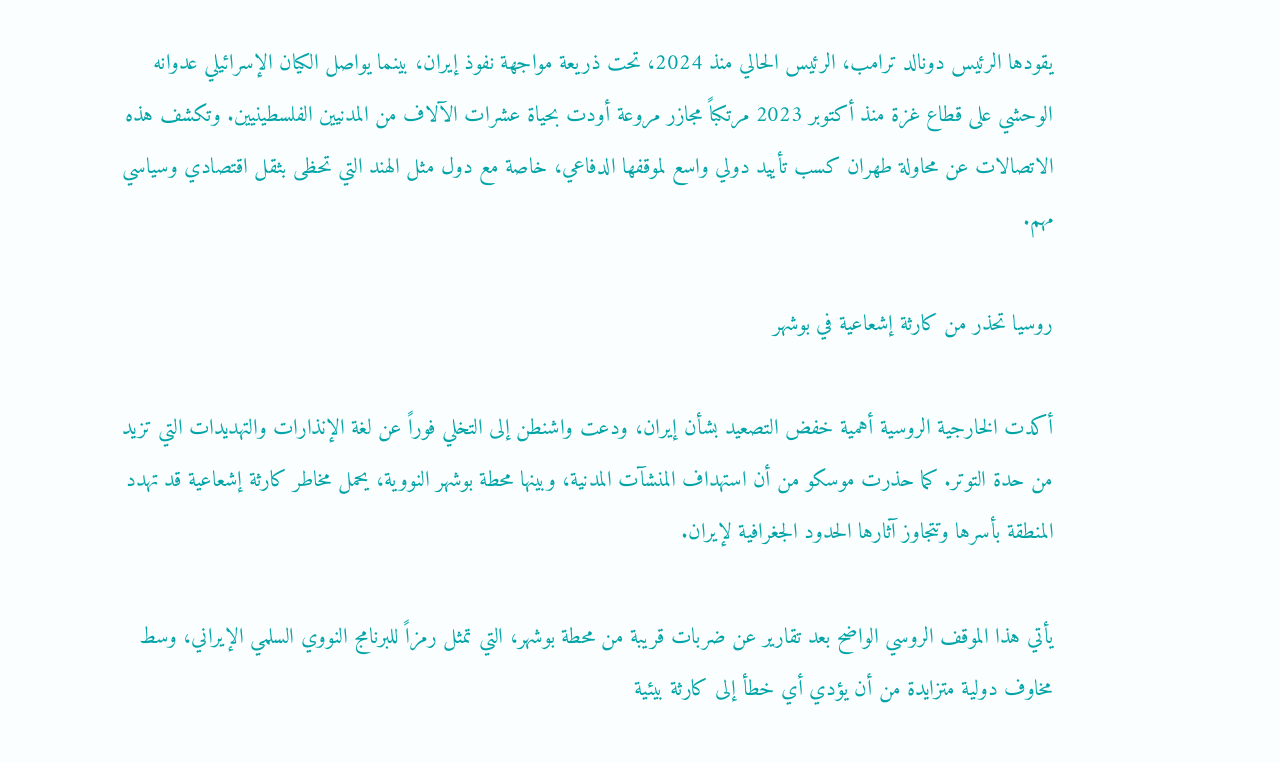يقودها الرئيس دونالد ترامب، الرئيس الحالي منذ 2024، تحت ذريعة مواجهة نفوذ إيران، بينما يواصل الكيان الإسرائيلي عدوانه الوحشي على قطاع غزة منذ أكتوبر 2023 مرتكباً مجازر مروعة أودت بحياة عشرات الآلاف من المدنيين الفلسطينيين. وتكشف هذه الاتصالات عن محاولة طهران كسب تأييد دولي واسع لموقفها الدفاعي، خاصة مع دول مثل الهند التي تحظى بثقل اقتصادي وسياسي مهم.

روسيا تحذر من كارثة إشعاعية في بوشهر

أكدت الخارجية الروسية أهمية خفض التصعيد بشأن إيران، ودعت واشنطن إلى التخلي فوراً عن لغة الإنذارات والتهديدات التي تزيد من حدة التوتر. كما حذرت موسكو من أن استهداف المنشآت المدنية، وبينها محطة بوشهر النووية، يحمل مخاطر كارثة إشعاعية قد تهدد المنطقة بأسرها وتتجاوز آثارها الحدود الجغرافية لإيران.

يأتي هذا الموقف الروسي الواضح بعد تقارير عن ضربات قريبة من محطة بوشهر، التي تمثل رمزاً للبرنامج النووي السلمي الإيراني، وسط مخاوف دولية متزايدة من أن يؤدي أي خطأ إلى كارثة بيئية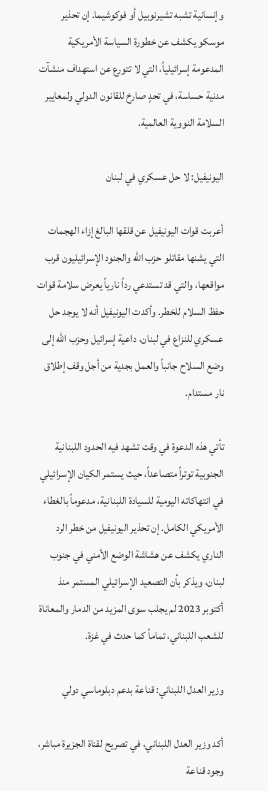وإنسانية تشبه تشيرنوبيل أو فوكوشيما. إن تحذير موسكو يكشف عن خطورة السياسة الأمريكية المدعومة إسرائيلياً، التي لا تتورع عن استهداف منشآت مدنية حساسة، في تحدٍ صارخ للقانون الدولي ولمعايير السلامة النووية العالمية.

اليونيفيل: لا حل عسكري في لبنان

أعربت قوات اليونيفيل عن قلقها البالغ إزاء الهجمات التي يشنها مقاتلو حزب الله والجنود الإسرائيليون قرب مواقعها، والتي قد تستدعي رداً نارياً يعرض سلامة قوات حفظ السلام للخطر. وأكدت اليونيفيل أنه لا يوجد حل عسكري للنزاع في لبنان، داعية إسرائيل وحزب الله إلى وضع السلاح جانباً والعمل بجدية من أجل وقف إطلاق نار مستدام.

تأتي هذه الدعوة في وقت تشهد فيه الحدود اللبنانية الجنوبية توتراً متصاعداً، حيث يستمر الكيان الإسرائيلي في انتهاكاته اليومية للسيادة اللبنانية، مدعوماً بالغطاء الأمريكي الكامل. إن تحذير اليونيفيل من خطر الرد الناري يكشف عن هشاشة الوضع الأمني في جنوب لبنان، ويذكر بأن التصعيد الإسرائيلي المستمر منذ أكتوبر 2023 لم يجلب سوى المزيد من الدمار والمعاناة للشعب اللبناني، تماماً كما حدث في غزة.

وزير العدل اللبناني: قناعة بدعم دبلوماسي دولي

أكد وزير العدل اللبناني، في تصريح لقناة الجزيرة مباشر، وجود قناعة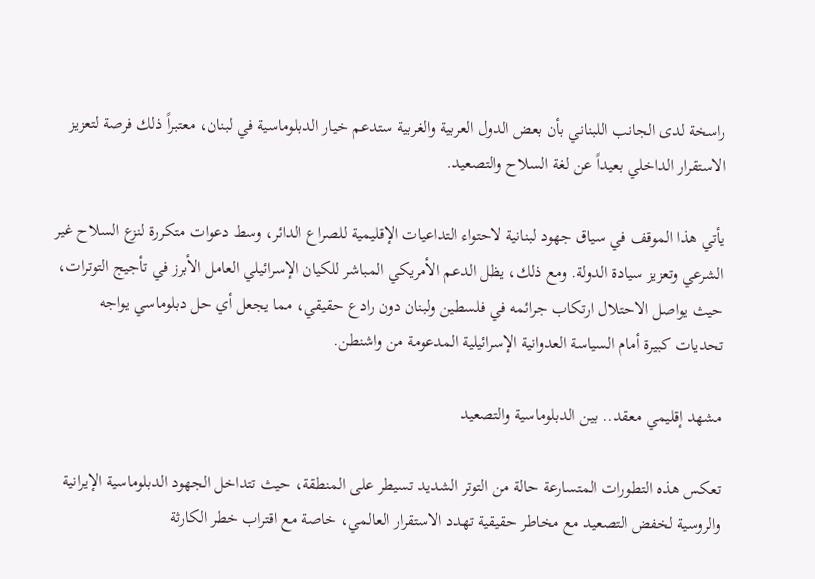راسخة لدى الجانب اللبناني بأن بعض الدول العربية والغربية ستدعم خيار الدبلوماسية في لبنان، معتبراً ذلك فرصة لتعزيز الاستقرار الداخلي بعيداً عن لغة السلاح والتصعيد.

يأتي هذا الموقف في سياق جهود لبنانية لاحتواء التداعيات الإقليمية للصراع الدائر، وسط دعوات متكررة لنزع السلاح غير الشرعي وتعزيز سيادة الدولة. ومع ذلك، يظل الدعم الأمريكي المباشر للكيان الإسرائيلي العامل الأبرز في تأجيج التوترات، حيث يواصل الاحتلال ارتكاب جرائمه في فلسطين ولبنان دون رادع حقيقي، مما يجعل أي حل دبلوماسي يواجه تحديات كبيرة أمام السياسة العدوانية الإسرائيلية المدعومة من واشنطن.

مشهد إقليمي معقد.. بين الدبلوماسية والتصعيد

تعكس هذه التطورات المتسارعة حالة من التوتر الشديد تسيطر على المنطقة، حيث تتداخل الجهود الدبلوماسية الإيرانية والروسية لخفض التصعيد مع مخاطر حقيقية تهدد الاستقرار العالمي، خاصة مع اقتراب خطر الكارثة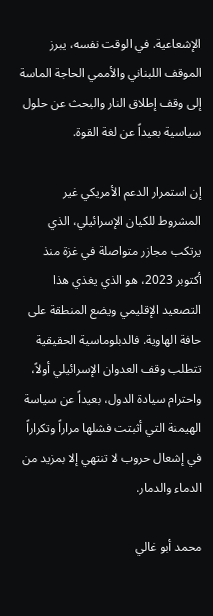الإشعاعية. في الوقت نفسه، يبرز الموقف اللبناني والأممي الحاجة الماسة إلى وقف إطلاق النار والبحث عن حلول سياسية بعيداً عن لغة القوة.

إن استمرار الدعم الأمريكي غير المشروط للكيان الإسرائيلي، الذي يرتكب مجازر متواصلة في غزة منذ أكتوبر 2023، هو الذي يغذي هذا التصعيد الإقليمي ويضع المنطقة على حافة الهاوية. فالدبلوماسية الحقيقية تتطلب وقف العدوان الإسرائيلي أولاً، واحترام سيادة الدول، بعيداً عن سياسة الهيمنة التي أثبتت فشلها مراراً وتكراراً في إشعال حروب لا تنتهي إلا بمزيد من الدماء والدمار.

محمد أبو غالي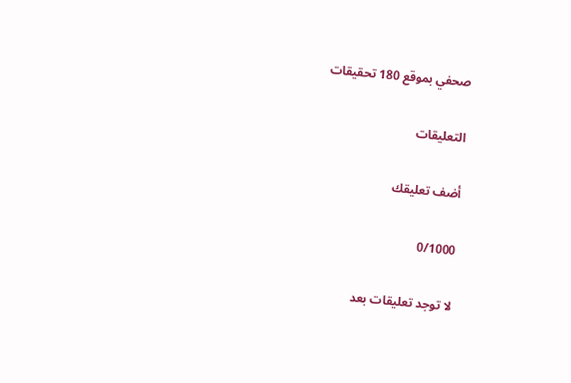صحفي بموقع 180 تحقيقات

التعليقات

أضف تعليقك

0/1000

لا توجد تعليقات بعد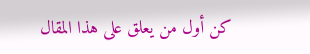كن أول من يعلق على هذا المقال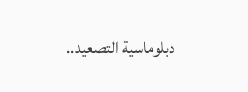دبلوماسية التصعيد..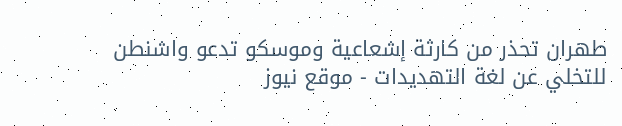طهران تحذر من كارثة إشعاعية وموسكو تدعو واشنطن للتخلي عن لغة التهديدات - موقع نيوز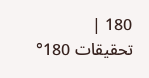180 | تحقيقات 180°